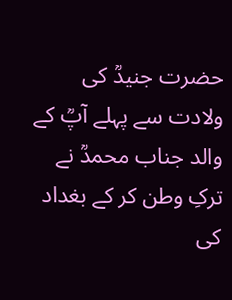حضرت جنیدؒ کی ولادت سے پہلے آپؒ کے والد جناب محمدؒ نے ترکِ وطن کر کے بغداد کی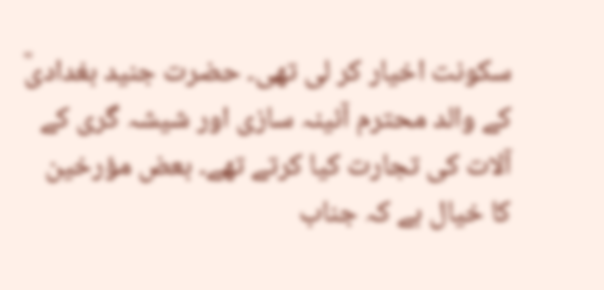سکونت اخیار کر لی تھی۔ حضرت جنید بغدادیؒ کے والد محترم آئینہ سازی اور شیشہ گری کے آلات کی تجارت کیا کرتے تھے۔ بعض مؤرخین کا خیال ہے کہ جناب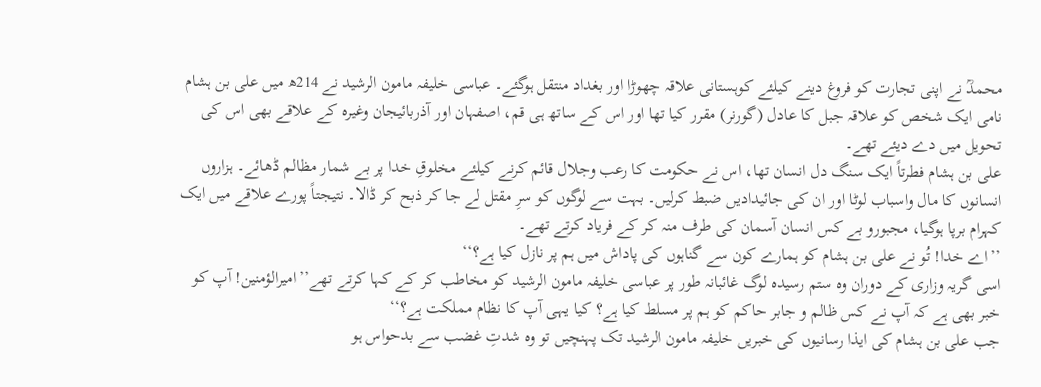محمدؒ نے اپنی تجارت کو فروغ دینے کیلئے کوہستانی علاقہ چھوڑا اور بغداد منتقل ہوگئے۔ عباسی خلیفہ مامون الرشید نے 214ھ میں علی بن ہشام نامی ایک شخص کو علاقہ جبل کا عادل (گورنر) مقرر کیا تھا اور اس کے ساتھ ہی قم، اصفہان اور آذربائیجان وغیرہ کے علاقے بھی اس کی تحویل میں دے دیئے تھے۔
علی بن ہشام فطرتاً ایک سنگ دل انسان تھا، اس نے حکومت کا رعب وجلال قائم کرنے کیلئے مخلوقِ خدا پر بے شمار مظالم ڈھائے۔ ہزاروں انسانوں کا مال واسباب لوٹا اور ان کی جائیدادیں ضبط کرلیں۔ بہت سے لوگوں کو سرِ مقتل لے جا کر ذبح کر ڈالا۔ نتیجتاً پورے علاقے میں ایک کہرام برپا ہوگیا، مجبورو بے کس انسان آسمان کی طرف منہ کر کے فریاد کرتے تھے۔
’’اے خدا! تُو نے علی بن ہشام کو ہمارے کون سے گناہوں کی پاداش میں ہم پر نازل کیا ہے؟‘‘
اسی گریہ وزاری کے دوران وہ ستم رسیدہ لوگ غائبانہ طور پر عباسی خلیفہ مامون الرشید کو مخاطب کر کے کہا کرتے تھے’’امیرالؤمنین! آپ کو خبر بھی ہے کہ آپ نے کس ظالم و جابر حاکم کو ہم پر مسلط کیا ہے؟ کیا یہی آپ کا نظام مملکت ہے؟‘‘
جب علی بن ہشام کی ایذا رسانیوں کی خبریں خلیفہ مامون الرشید تک پہنچیں تو وہ شدتِ غضب سے بدحواس ہو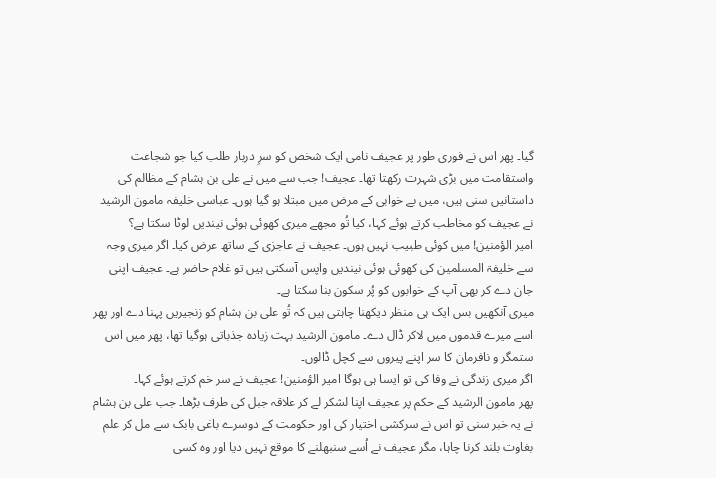گیا۔ پھر اس نے فوری طور پر عجیف نامی ایک شخص کو سرِ دربار طلب کیا جو شجاعت واستقامت میں بڑی شہرت رکھتا تھا۔ عجیف! جب سے میں نے علی بن ہشام کے مظالم کی داستانیں سنی ہیں، میں بے خوابی کے مرض میں مبتلا ہو گیا ہوں۔ عباسی خلیفہ مامون الرشید نے عجیف کو مخاطب کرتے ہوئے کہا، کیا تُو مجھے میری کھوئی ہوئی نیندیں لوٹا سکتا ہے؟
امیر الؤمنین! میں کوئی طبیب نہیں ہوں۔ عجیف نے عاجزی کے ساتھ عرض کیا۔ اگر میری وجہ سے خلیفۃ المسلمین کی کھوئی ہوئی نیندیں واپس آسکتی ہیں تو غلام حاضر ہے۔ عجیف اپنی جان دے کر بھی آپ کے خوابوں کو پُر سکون بنا سکتا ہے۔
میری آنکھیں بس ایک ہی منظر دیکھنا چاہتی ہیں کہ تُو علی بن ہشام کو زنجیریں پہنا دے اور پھر اسے میرے قدموں میں لاکر ڈال دے۔ مامون الرشید بہت زیادہ جذباتی ہوگیا تھا، پھر میں اس ستمگر و نافرمان کا سر اپنے پیروں سے کچل ڈالوں۔
اگر میری زندگی نے وفا کی تو ایسا ہی ہوگا امیر الؤمنین! عجیف نے سر خم کرتے ہوئے کہا۔
پھر مامون الرشید کے حکم پر عجیف اپنا لشکر لے کر علاقہ جبل کی طرف بڑھا۔ جب علی بن ہشام نے یہ خبر سنی تو اس نے سرکشی اختیار کی اور حکومت کے دوسرے باغی بابک سے مل کر علم بغاوت بلند کرنا چاہا، مگر عجیف نے اُسے سنبھلنے کا موقع نہیں دیا اور وہ کسی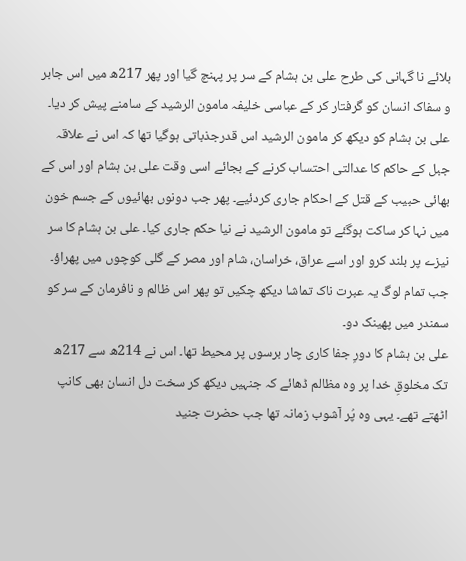بلائے نا گہانی کی طرح علی بن ہشام کے سر پر پہنچ گیا اور پھر 217ھ میں اس جابر و سفاک انسان کو گرفتار کر کے عباسی خلیفہ مامون الرشید کے سامنے پیش کر دیا۔
علی بن ہشام کو دیکھ کر مامون الرشید اس قدرجذباتی ہوگیا تھا کہ اس نے علاقہ جبل کے حاکم کا عدالتی احتساب کرنے کے بجائے اسی وقت علی بن ہشام اور اس کے بھائی حبیب کے قتل کے احکام جاری کردئیے۔ پھر جب دونوں بھائیوں کے جسم خون میں نہا کر ساکت ہوگئے تو مامون الرشید نے نیا حکم جاری کیا۔ علی بن ہشام کا سر نیزے پر بلند کرو اور اسے عراق، خراسان، شام اور مصر کے گلی کوچوں میں پھراؤ۔ جب تمام لوگ یہ عبرت ناک تماشا دیکھ چکیں تو پھر اس ظالم و نافرمان کے سر کو سمندر میں پھینک دو۔
علی بن ہشام کا دورِ جفا کاری چار برسوں پر محیط تھا۔ اس نے 214ھ سے 217ھ تک مخلوقِ خدا پر وہ مظالم ڈھائے کہ جنہیں دیکھ کر سخت دل انسان بھی کانپ اٹھتے تھے۔ یہی وہ پُر آشوب زمانہ تھا جب حضرت جنید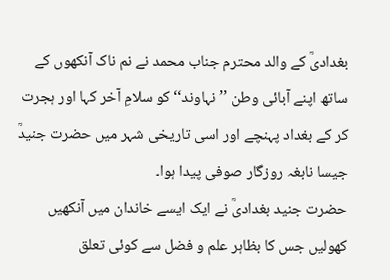بغدادیؒ کے والد محترم جناب محمد نے نم ناک آنکھوں کے ساتھ اپنے آبائی وطن ’’نہاوند‘‘ کو سلامِ آخر کہا اور ہجرت کر کے بغداد پہنچے اور اسی تاریخی شہر میں حضرت جنیدؒ جیسا نابغہ روزگار صوفی پیدا ہوا۔
حضرت جنید بغدادیؒ نے ایک ایسے خاندان میں آنکھیں کھولیں جس کا بظاہر علم و فضل سے کوئی تعلق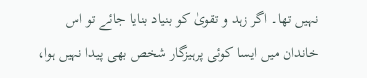نہیں تھا۔ اگر زہد و تقویٰ کو بنیاد بنایا جائے تو اس خاندان میں ایسا کوئی پرہیزگار شخص بھی پیدا نہیں ہوا،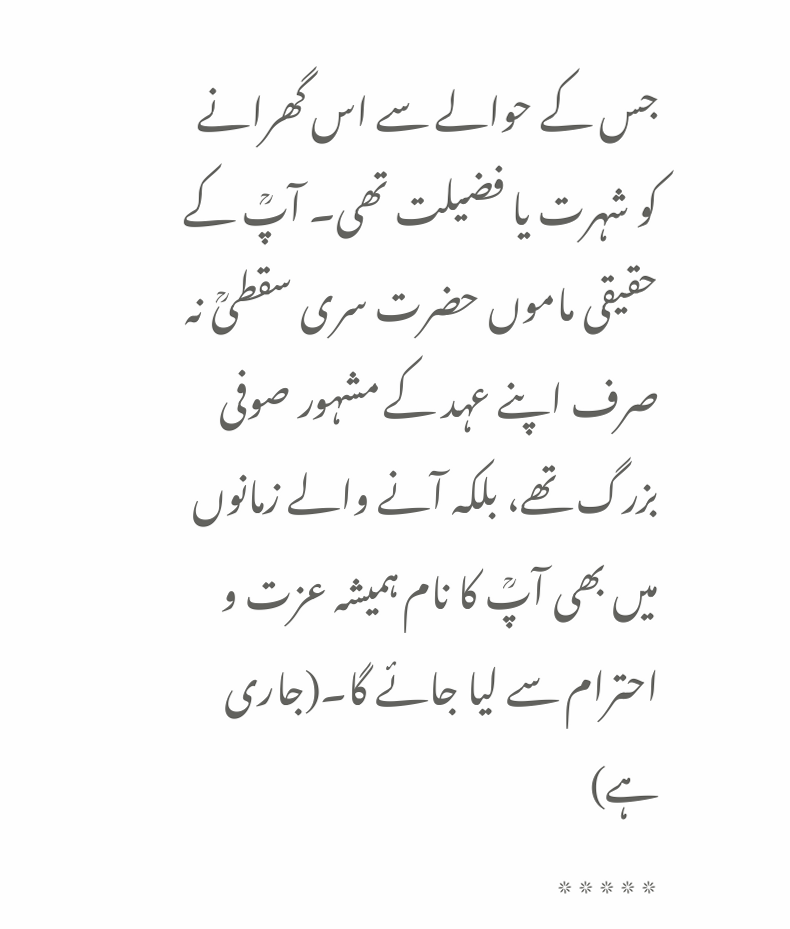جس کے حوالے سے اس گھرانے کو شہرت یا فضیلت تھی۔ آپؒ کے حقیقی ماموں حضرت سری سقطیؒ نہ صرف اپنے عہد کے مشہور صوفی بزرگ تھے، بلکہ آنے والے زمانوں میں بھی آپؒ کا نام ہمیشہ عزت و احترام سے لیا جائے گا۔(جاری ہے)
٭٭٭٭٭